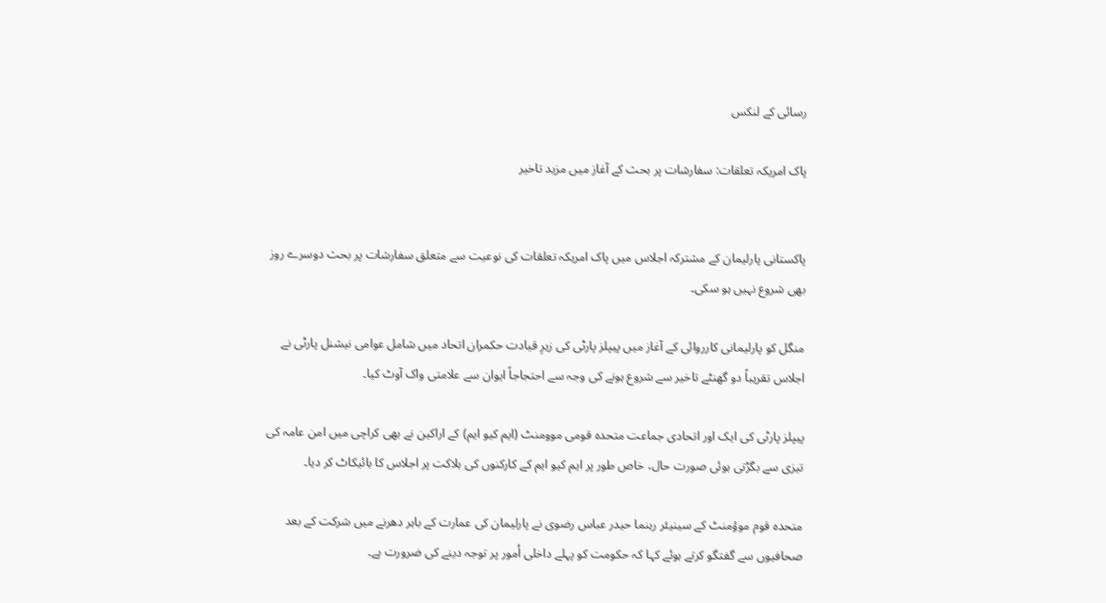رسائی کے لنکس

پاک امریکہ تعلقات: سفارشات پر بحث کے آغاز میں مزید تاخیر


پاکستانی پارلیمان کے مشترکہ اجلاس میں پاک امریکہ تعلقات کی نوعیت سے متعلق سفارشات پر بحث دوسرے روز بھی شروع نہیں ہو سکی۔

منگل کو پارلیمانی کارروائی کے آغاز میں پیپلز پارٹی کی زیرِ قیادت حکمران اتحاد میں شامل عوامی نیشنل پارٹی نے اجلاس تقریباً دو گھنٹے تاخیر سے شروع ہونے کی وجہ سے احتجاجاً ایوان سے علامتی واک آوٹ کیا۔

پیپلز پارٹی کی ایک اور اتحادی جماعت متحدہ قومی موومنٹ (ایم کیو ایم) کے اراکین نے بھی کراچی میں امن عامہ کی تیزی سے بگڑتی ہوئی صورت حال، خاص طور پر ایم کیو ایم کے کارکنوں کی ہلاکت پر اجلاس کا بائیکاٹ کر دیا۔

متحدہ قوم موؤمنٹ کے سینیئر رہنما حیدر عباس رضوی نے پارلیمان کی عمارت کے باہر دھرنے میں شرکت کے بعد صحافیوں سے گفتگو کرتے ہوئے کہا کہ حکومت کو پہلے داخلی اُمور پر توجہ دینے کی ضرورت ہے۔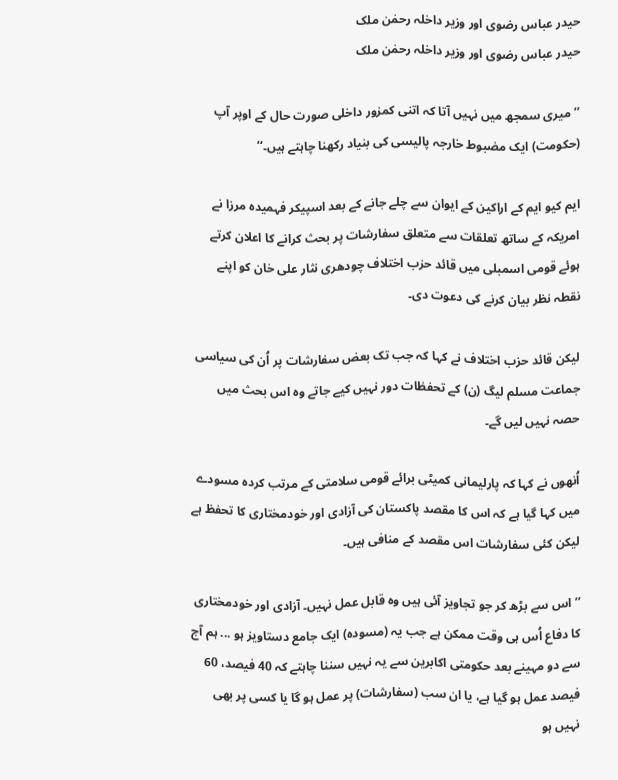حیدر عباس رضوی اور وزیر داخلہ رحمٰن ملک
حیدر عباس رضوی اور وزیر داخلہ رحمٰن ملک

’’میری سمجھ میں نہیں آتا کہ اتنی کمزور داخلی صورت حال کے اوپر آپ (حکومت) ایک مضبوط خارجہ پالیسی کی بنیاد رکھنا چاہتے ہیں۔‘‘

ایم کیو ایم کے اراکین کے ایوان سے چلے جانے کے بعد اسپیکر فہمیدہ مرزا نے امریکہ کے ساتھ تعلقات سے متعلق سفارشات پر بحث کرانے کا اعلان کرتے ہوئے قومی اسمبلی میں قائد حزب اختلاف چودھری نثار علی خان کو اپنے نقطہ نظر بیان کرنے کی دعوت دی۔

لیکن قائد حزب اختلاف نے کہا کہ جب تک بعض سفارشات پر اُن کی سیاسی جماعت مسلم لیگ (ن) کے تحفظات دور نہیں کیے جاتے وہ اس بحث میں حصہ نہیں لیں گے۔

اُنھوں نے کہا کہ پارلیمانی کمیٹی برائے قومی سلامتی کے مرتب کردہ مسودے میں کہا گیا ہے کہ اس کا مقصد پاکستان کی آزادی اور خودمختاری کا تحفظ ہے لیکن کئی سفارشات اس مقصد کے منافی ہیں۔

’’اس سے بڑھ کر جو تجاویز آئی ہیں وہ قابل عمل نہیں۔ آزادی اور خودمختاری کا دفاع اُس ہی وقت ممکن ہے جب یہ (مسودہ) ایک جامع دستاویز ہو ... ہم آج سے دو مہینے بعد حکومتی اکابرین سے یہ نہیں سننا چاہتے کہ 40 فیصد، 60 فیصد عمل ہو گیا ہے، یا ان سب (سفارشات) پر عمل ہو گا یا کسی پر بھی نہیں ہو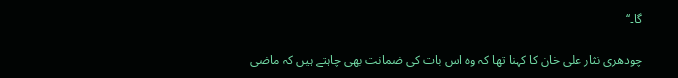گا۔‘‘

چودھری نثار علی خان کا کہنا تھا کہ وہ اس بات کی ضمانت بھی چاہتے ہیں کہ ماضی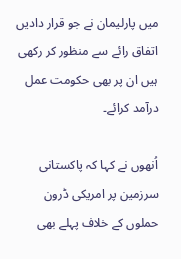میں پارلیمان نے جو قرار دادیں اتفاق رائے سے منظور کر رکھی ہیں ان پر بھی حکومت عمل درآمد کرائے۔

اُنھوں نے کہا کہ پاکستانی سرزمین پر امریکی ڈرون حملوں کے خلاف پہلے بھی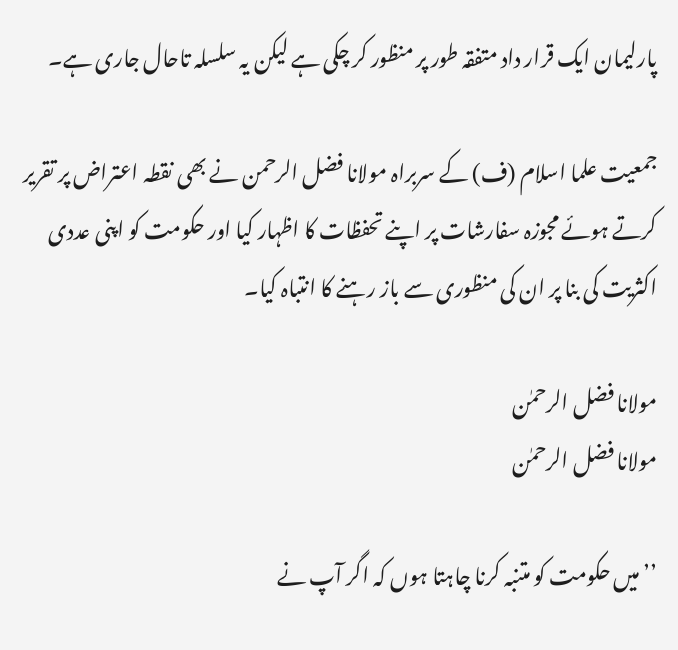پارلیمان ایک قرار داد متفقہ طور پر منظور کر چکی ہے لیکن یہ سلسلہ تاحال جاری ہے۔

جمعیت علما اسلام (ف) کے سربراہ مولانا فضل الرحمن نے بھی نقطہ اعتراض پر تقریر کرتے ہوئے مجوزہ سفارشات پر اپنے تحفظات کا اظہار کیا اور حکومت کو اپنی عددی اکثریت کی بنا پر ان کی منظوری سے باز رہنے کا انتباہ کیا۔

مولانا فضل الرحمٰن
مولانا فضل الرحمٰن

’’میں حکومت کو متنبہ کرنا چاہتا ہوں کہ اگر آپ نے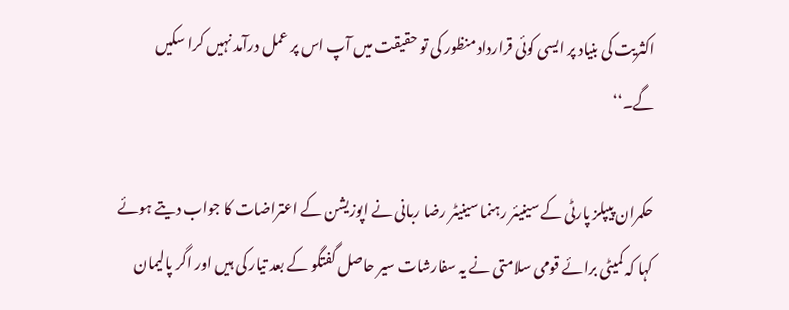اکثریت کی بنیاد پر ایسی کوئی قرارداد منظور کی تو حقیقت میں آپ اس پر عمل درآمد نہیں کرا سکیں گے۔‘‘

حکمران پیپلز پارٹی کے سینیئر رہنما سینیٹر رضا ربانی نے اپوزیشن کے اعتراضات کا جواب دیتے ہوئے کہا کہ کمیٹی برائے قومی سلامتی نے یہ سفارشات سیر حاصل گفتگو کے بعد تیار کی ہیں اور اگر پالیمان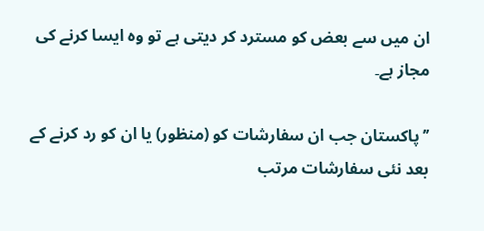ان میں سے بعض کو مسترد کر دیتی ہے تو وہ ایسا کرنے کی مجاز ہے۔

’’پاکستان جب ان سفارشات کو (منظور) یا ان کو رد کرنے کے بعد نئی سفارشات مرتب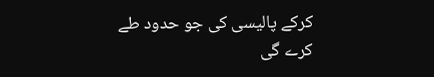کرکے پالیسی کی جو حدود طے کرے گی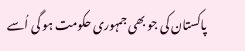پاکستان کی جو بھی جمہوری حکومت ہو گی اُسے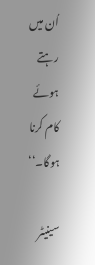اُن میں رہتے ہوئے کام کرنا ہوگا۔‘‘

سینیٹر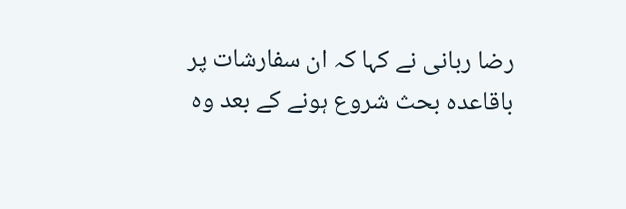رضا ربانی نے کہا کہ ان سفارشات پر باقاعدہ بحث شروع ہونے کے بعد وہ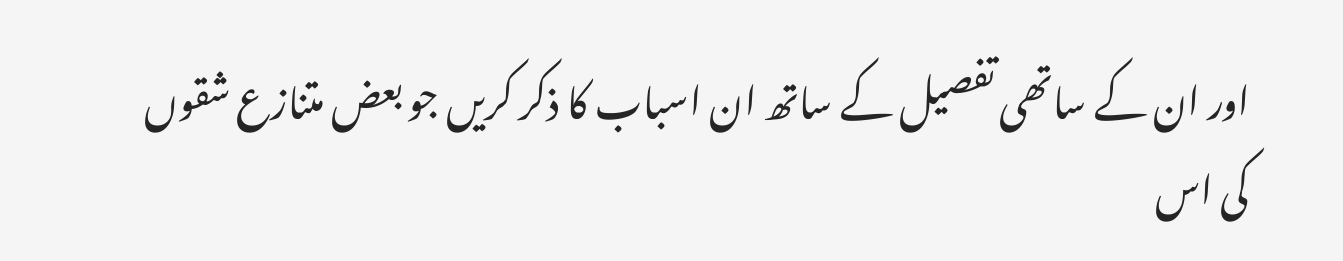اور ان کے ساتھی تفصیل کے ساتھ ان اسباب کا ذکر کریں جو بعض متنازع شقوں کی اس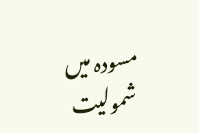مسودہ میں شمولیت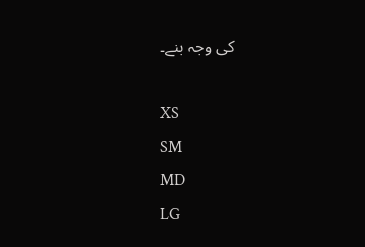کی وجہ بنے۔

XS
SM
MD
LG